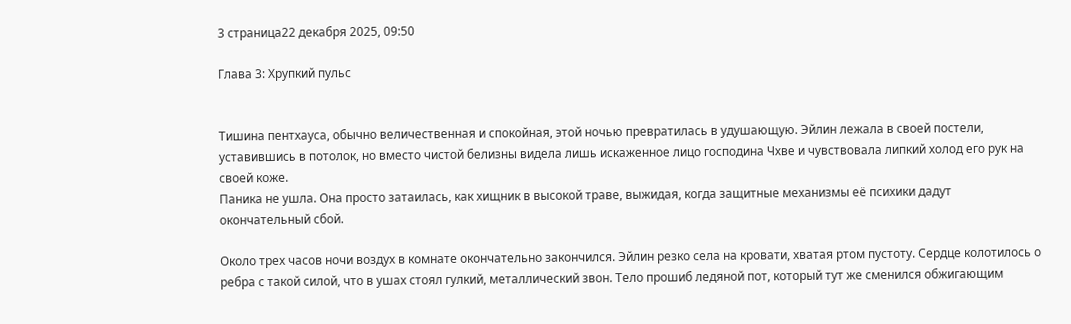3 страница22 декабря 2025, 09:50

Глава 3: Хрупкий пульс


Тишина пентхауса, обычно величественная и спокойная, этой ночью превратилась в удушающую. Эйлин лежала в своей постели, уставившись в потолок, но вместо чистой белизны видела лишь искаженное лицо господина Чхве и чувствовала липкий холод его рук на своей коже.
Паника не ушла. Она просто затаилась, как хищник в высокой траве, выжидая, когда защитные механизмы её психики дадут окончательный сбой.

Около трех часов ночи воздух в комнате окончательно закончился. Эйлин резко села на кровати, хватая ртом пустоту. Сердце колотилось о ребра с такой силой, что в ушах стоял гулкий, металлический звон. Тело прошиб ледяной пот, который тут же сменился обжигающим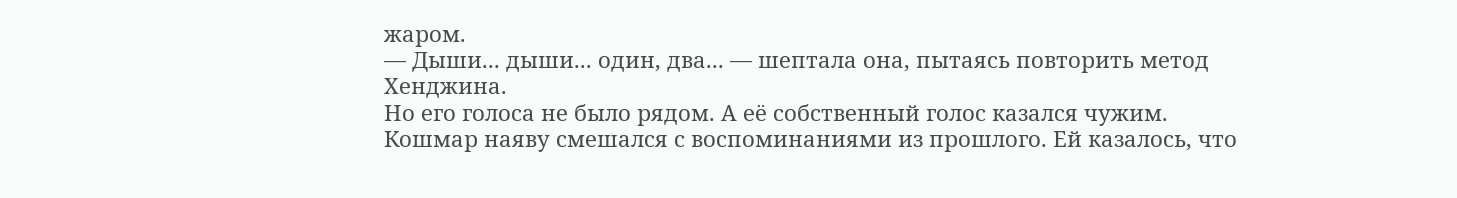жаром.
— Дыши... дыши... один, два... — шептала она, пытаясь повторить метод Хенджина.
Но его голоса не было рядом. А её собственный голос казался чужим.
Кошмар наяву смешался с воспоминаниями из прошлого. Ей казалось, что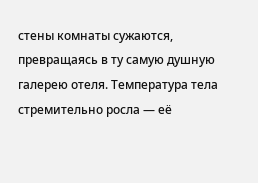стены комнаты сужаются, превращаясь в ту самую душную галерею отеля. Температура тела стремительно росла — её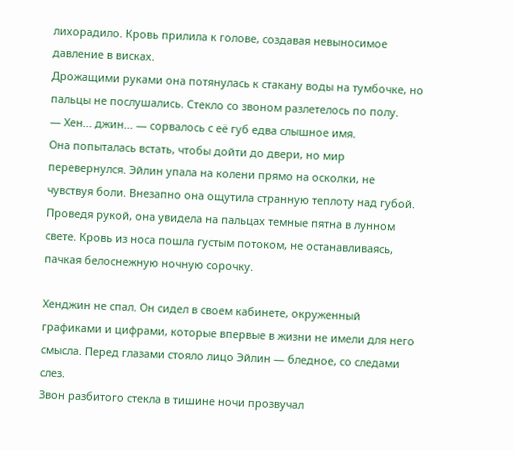лихорадило. Кровь прилила к голове, создавая невыносимое давление в висках.
Дрожащими руками она потянулась к стакану воды на тумбочке, но пальцы не послушались. Стекло со звоном разлетелось по полу.
— Хен... джин... — сорвалось с её губ едва слышное имя.
Она попыталась встать, чтобы дойти до двери, но мир перевернулся. Эйлин упала на колени прямо на осколки, не чувствуя боли. Внезапно она ощутила странную теплоту над губой. Проведя рукой, она увидела на пальцах темные пятна в лунном свете. Кровь из носа пошла густым потоком, не останавливаясь, пачкая белоснежную ночную сорочку.

Хенджин не спал. Он сидел в своем кабинете, окруженный графиками и цифрами, которые впервые в жизни не имели для него смысла. Перед глазами стояло лицо Эйлин — бледное, со следами слез.
Звон разбитого стекла в тишине ночи прозвучал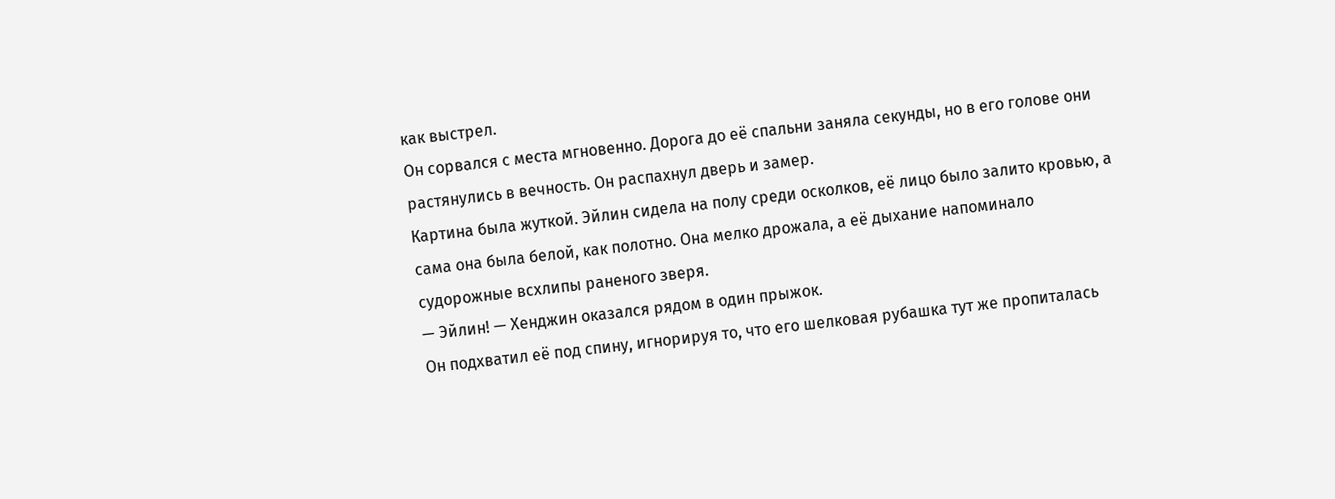как выстрел.
Он сорвался с места мгновенно. Дорога до её спальни заняла секунды, но в его голове они растянулись в вечность. Он распахнул дверь и замер.
Картина была жуткой. Эйлин сидела на полу среди осколков, её лицо было залито кровью, а сама она была белой, как полотно. Она мелко дрожала, а её дыхание напоминало судорожные всхлипы раненого зверя.
— Эйлин! — Хенджин оказался рядом в один прыжок.
Он подхватил её под спину, игнорируя то, что его шелковая рубашка тут же пропиталась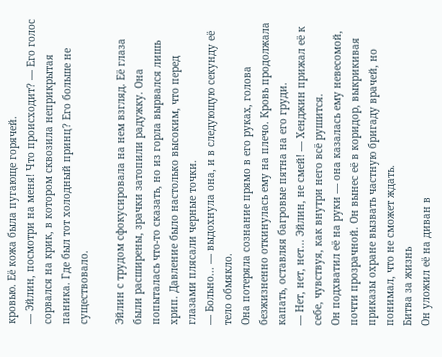кровью. Её кожа была пугающе горячей.
— Эйлин, посмотри на меня! Что происходит? — Его голос сорвался на крик, в котором сквозила неприкрытая паника. Где был тот холодный принц? Его больше не существовало.

Эйлин с трудом сфокусировала на нем взгляд. Её глаза были расширены, зрачки затопили радужку. Она попыталась что-то сказать, но из горла вырвался лишь хрип. Давление было настолько высоким, что перед глазами плясали черные точки.
— Больно... — выдохнула она, и в следующую секунду её тело обмякло.
Она потеряла сознание прямо в его руках, голова безжизненно откинулась ему на плечо. Кровь продолжала капать, оставляя багровые пятна на его груди.
— Нет, нет, нет... Эйлин, не смей! — Хенджин прижал её к себе, чувствуя, как внутри него всё рушится.
Он подхватил её на руки — она казалась ему невесомой, почти прозрачной. Он вынес её в коридор, выкрикивая приказы охране вызвать частную бригаду врачей, но понимал, что не сможет ждать.
Битва за жизнь
Он уложил её на диван в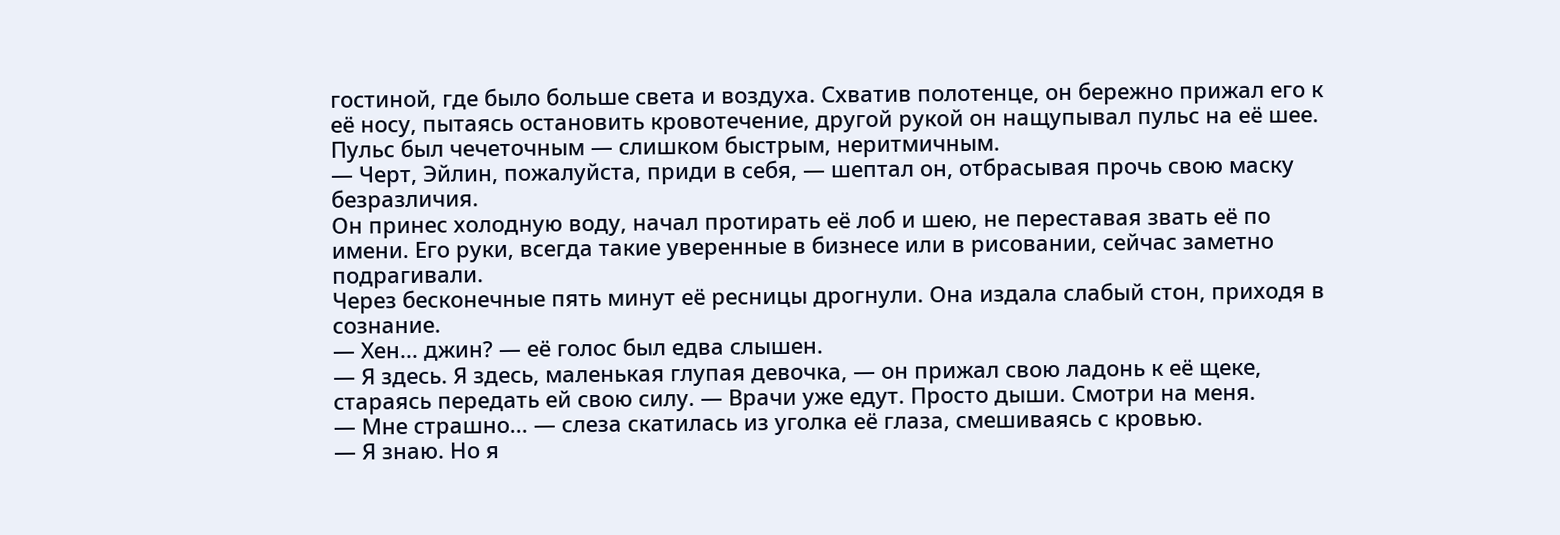гостиной, где было больше света и воздуха. Схватив полотенце, он бережно прижал его к её носу, пытаясь остановить кровотечение, другой рукой он нащупывал пульс на её шее. Пульс был чечеточным — слишком быстрым, неритмичным.
— Черт, Эйлин, пожалуйста, приди в себя, — шептал он, отбрасывая прочь свою маску безразличия.
Он принес холодную воду, начал протирать её лоб и шею, не переставая звать её по имени. Его руки, всегда такие уверенные в бизнесе или в рисовании, сейчас заметно подрагивали.
Через бесконечные пять минут её ресницы дрогнули. Она издала слабый стон, приходя в сознание.
— Хен... джин? — её голос был едва слышен.
— Я здесь. Я здесь, маленькая глупая девочка, — он прижал свою ладонь к её щеке, стараясь передать ей свою силу. — Врачи уже едут. Просто дыши. Смотри на меня.
— Мне страшно... — слеза скатилась из уголка её глаза, смешиваясь с кровью.
— Я знаю. Но я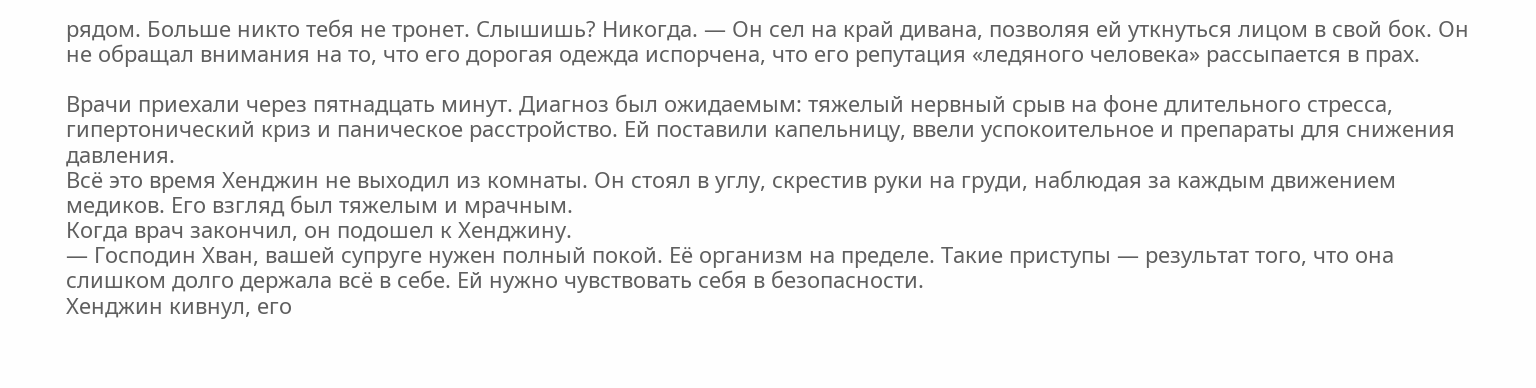рядом. Больше никто тебя не тронет. Слышишь? Никогда. — Он сел на край дивана, позволяя ей уткнуться лицом в свой бок. Он не обращал внимания на то, что его дорогая одежда испорчена, что его репутация «ледяного человека» рассыпается в прах.

Врачи приехали через пятнадцать минут. Диагноз был ожидаемым: тяжелый нервный срыв на фоне длительного стресса, гипертонический криз и паническое расстройство. Ей поставили капельницу, ввели успокоительное и препараты для снижения давления.
Всё это время Хенджин не выходил из комнаты. Он стоял в углу, скрестив руки на груди, наблюдая за каждым движением медиков. Его взгляд был тяжелым и мрачным.
Когда врач закончил, он подошел к Хенджину.
— Господин Хван, вашей супруге нужен полный покой. Её организм на пределе. Такие приступы — результат того, что она слишком долго держала всё в себе. Ей нужно чувствовать себя в безопасности.
Хенджин кивнул, его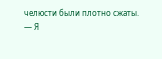челюсти были плотно сжаты.
— Я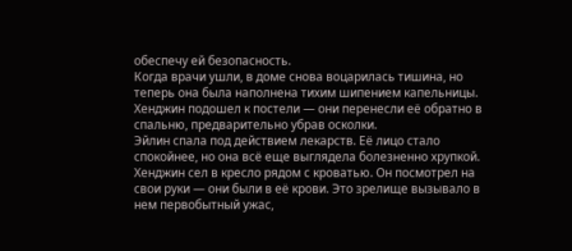обеспечу ей безопасность.
Когда врачи ушли, в доме снова воцарилась тишина, но теперь она была наполнена тихим шипением капельницы. Хенджин подошел к постели — они перенесли её обратно в спальню, предварительно убрав осколки.
Эйлин спала под действием лекарств. Её лицо стало спокойнее, но она всё еще выглядела болезненно хрупкой.
Хенджин сел в кресло рядом с кроватью. Он посмотрел на свои руки — они были в её крови. Это зрелище вызывало в нем первобытный ужас,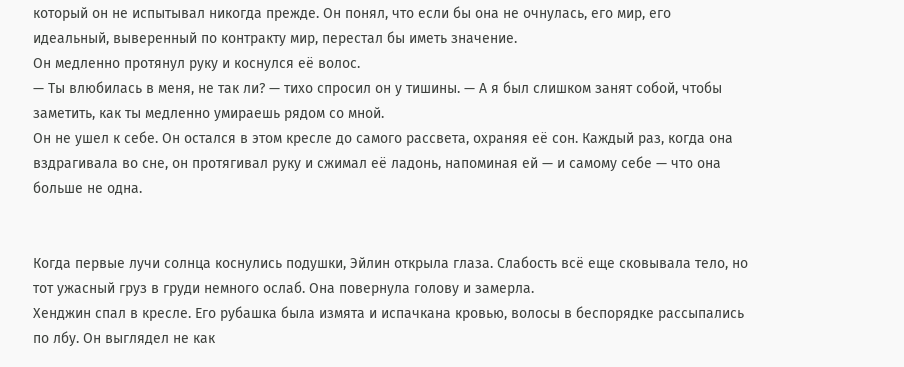который он не испытывал никогда прежде. Он понял, что если бы она не очнулась, его мир, его идеальный, выверенный по контракту мир, перестал бы иметь значение.
Он медленно протянул руку и коснулся её волос.
— Ты влюбилась в меня, не так ли? — тихо спросил он у тишины. — А я был слишком занят собой, чтобы заметить, как ты медленно умираешь рядом со мной.
Он не ушел к себе. Он остался в этом кресле до самого рассвета, охраняя её сон. Каждый раз, когда она вздрагивала во сне, он протягивал руку и сжимал её ладонь, напоминая ей — и самому себе — что она больше не одна.


Когда первые лучи солнца коснулись подушки, Эйлин открыла глаза. Слабость всё еще сковывала тело, но тот ужасный груз в груди немного ослаб. Она повернула голову и замерла.
Хенджин спал в кресле. Его рубашка была измята и испачкана кровью, волосы в беспорядке рассыпались по лбу. Он выглядел не как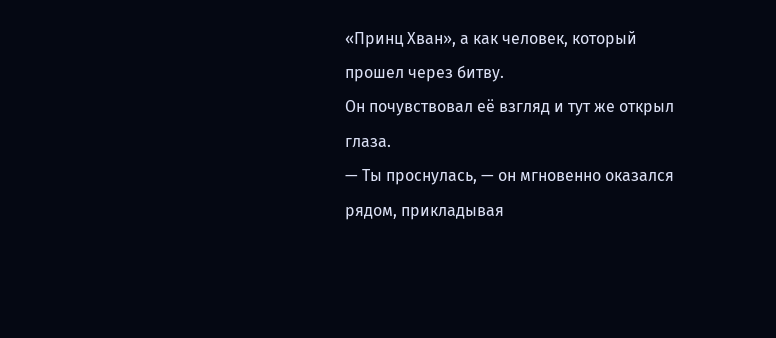«Принц Хван», а как человек, который прошел через битву.
Он почувствовал её взгляд и тут же открыл глаза.
— Ты проснулась, — он мгновенно оказался рядом, прикладывая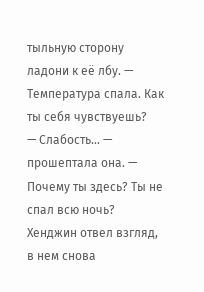тыльную сторону ладони к её лбу. — Температура спала. Как ты себя чувствуешь?
— Слабость... — прошептала она. — Почему ты здесь? Ты не спал всю ночь?
Хенджин отвел взгляд, в нем снова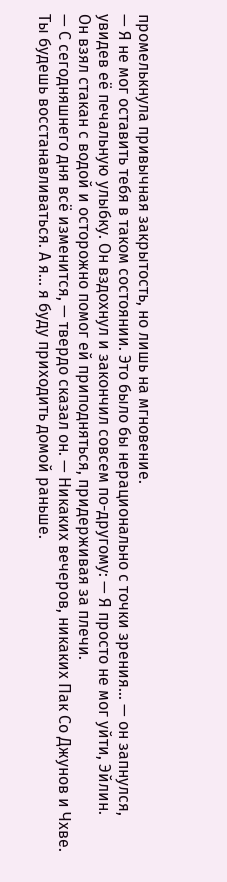промелькнула привычная закрытость, но лишь на мгновение.
— Я не мог оставить тебя в таком состоянии. Это было бы нерационально с точки зрения... — он запнулся, увидев её печальную улыбку. Он вздохнул и закончил совсем по-другому: — Я просто не мог уйти, Эйлин.
Он взял стакан с водой и осторожно помог ей приподняться, придерживая за плечи.
— С сегодняшнего дня всё изменится, — твердо сказал он. — Никаких вечеров, никаких Пак Со Джунов и Чхве. Ты будешь восстанавливаться. А я... я буду приходить домой раньше.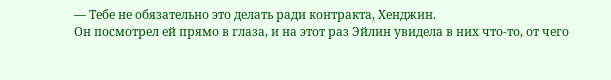— Тебе не обязательно это делать ради контракта, Хенджин.
Он посмотрел ей прямо в глаза, и на этот раз Эйлин увидела в них что-то, от чего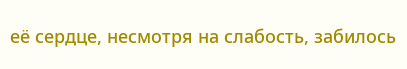её сердце, несмотря на слабость, забилось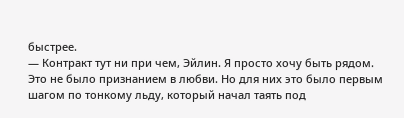быстрее.
— Контракт тут ни при чем, Эйлин. Я просто хочу быть рядом.
Это не было признанием в любви. Но для них это было первым шагом по тонкому льду, который начал таять под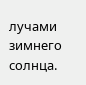лучами зимнего солнца.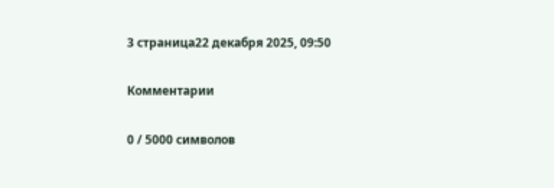3 страница22 декабря 2025, 09:50

Комментарии

0 / 5000 символов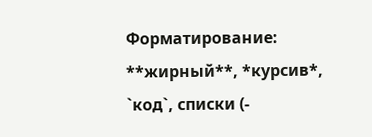Форматирование: **жирный**, *курсив*, `код`, списки (-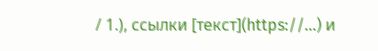/ 1.), ссылки [текст](https://…) и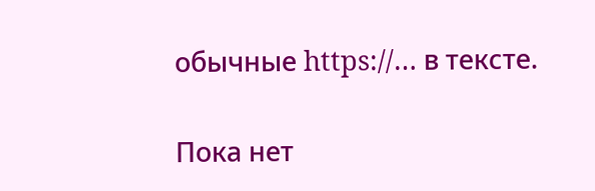обычные https://… в тексте.

Пока нет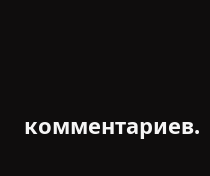комментариев.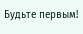Будьте первым!